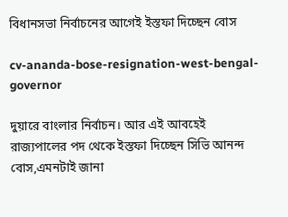বিধানসভা নির্বাচনের আগেই ইস্তফা দিচ্ছেন বোস

cv-ananda-bose-resignation-west-bengal-governor

দুয়ারে বাংলার নির্বাচন। আর এই আবহেই রাজ্যপালের পদ থেকে ইস্তফা দিচ্ছেন সিভি আনন্দ বোস,এমনটাই জানা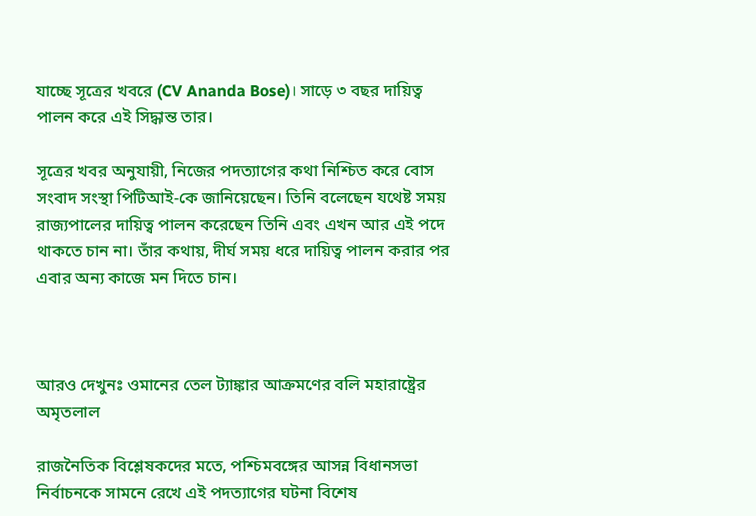যাচ্ছে সূত্রের খবরে (CV Ananda Bose)। সাড়ে ৩ বছর দায়িত্ব পালন করে এই সিদ্ধান্ত তার।

সূত্রের খবর অনুযায়ী, নিজের পদত্যাগের কথা নিশ্চিত করে বোস সংবাদ সংস্থা পিটিআই-কে জানিয়েছেন। তিনি বলেছেন যথেষ্ট সময় রাজ্যপালের দায়িত্ব পালন করেছেন তিনি এবং এখন আর এই পদে থাকতে চান না। তাঁর কথায়, দীর্ঘ সময় ধরে দায়িত্ব পালন করার পর এবার অন্য কাজে মন দিতে চান।



আরও দেখুনঃ ওমানের তেল ট্যাঙ্কার আক্রমণের বলি মহারাষ্ট্রের অমৃতলাল

রাজনৈতিক বিশ্লেষকদের মতে, পশ্চিমবঙ্গের আসন্ন বিধানসভা নির্বাচনকে সামনে রেখে এই পদত্যাগের ঘটনা বিশেষ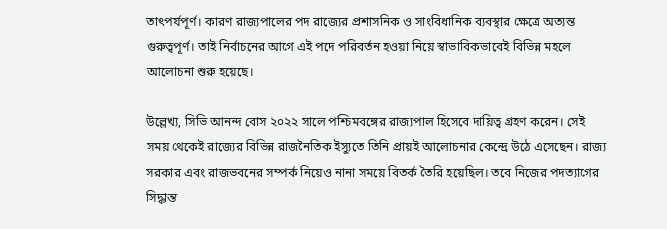তাৎপর্যপূর্ণ। কারণ রাজ্যপালের পদ রাজ্যের প্রশাসনিক ও সাংবিধানিক ব্যবস্থার ক্ষেত্রে অত্যন্ত গুরুত্বপূর্ণ। তাই নির্বাচনের আগে এই পদে পরিবর্তন হওয়া নিয়ে স্বাভাবিকভাবেই বিভিন্ন মহলে আলোচনা শুরু হয়েছে।

উল্লেখ্য, সিভি আনন্দ বোস ২০২২ সালে পশ্চিমবঙ্গের রাজ্যপাল হিসেবে দায়িত্ব গ্রহণ করেন। সেই সময় থেকেই রাজ্যের বিভিন্ন রাজনৈতিক ইস্যুতে তিনি প্রায়ই আলোচনার কেন্দ্রে উঠে এসেছেন। রাজ্য সরকার এবং রাজভবনের সম্পর্ক নিয়েও নানা সময়ে বিতর্ক তৈরি হয়েছিল। তবে নিজের পদত্যাগের সিদ্ধান্ত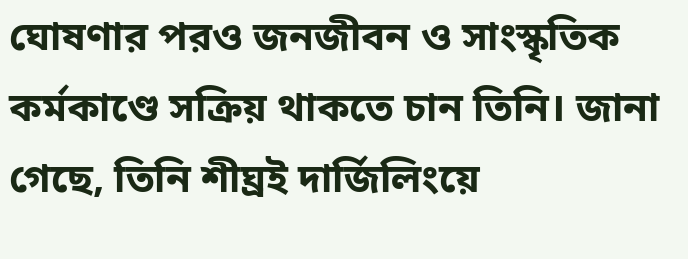ঘোষণার পরও জনজীবন ও সাংস্কৃতিক কর্মকাণ্ডে সক্রিয় থাকতে চান তিনি। জানা গেছে, তিনি শীঘ্রই দার্জিলিংয়ে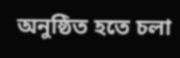অনুষ্ঠিত হতে চলা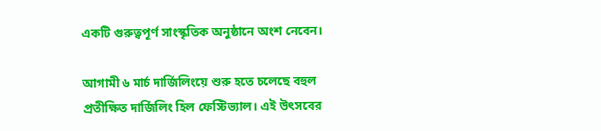একটি গুরুত্বপূর্ণ সাংস্কৃতিক অনুষ্ঠানে অংশ নেবেন।

আগামী ৬ মার্চ দার্জিলিংয়ে শুরু হতে চলেছে বহুল প্রতীক্ষিত দার্জিলিং হিল ফেস্টিভ্যাল। এই উৎসবের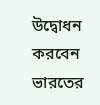উদ্বোধন করবেন ভারতের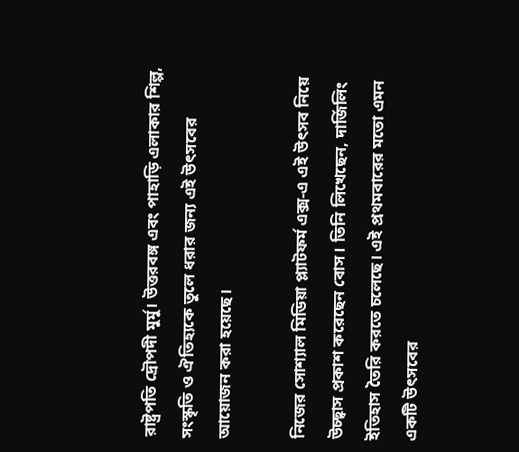রাষ্ট্রপতি দ্রৌপদী মুর্মু। উত্তরবঙ্গ এবং পাহাড়ি এলাকার শিল্প, সংস্কৃতি ও ঐতিহ্যকে তুলে ধরার জন্য এই উৎসবের আয়োজন করা হয়েছে।

নিজের সোশ্যাল মিডিয়া প্ল্যাটফর্ম এক্স-এ এই উৎসব নিয়ে উচ্ছ্বাস প্রকাশ করেছেন বোস। তিনি লিখেছেন, দার্জিলিং ইতিহাস তৈরি করতে চলেছে। এই প্রথমবারের মতো এমন একটি উৎসবের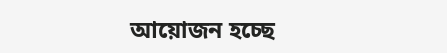আয়োজন হচ্ছে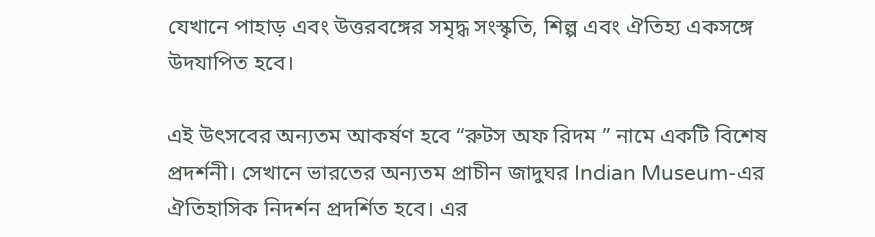যেখানে পাহাড় এবং উত্তরবঙ্গের সমৃদ্ধ সংস্কৃতি, শিল্প এবং ঐতিহ্য একসঙ্গে উদযাপিত হবে।

এই উৎসবের অন্যতম আকর্ষণ হবে “রুটস অফ রিদম ” নামে একটি বিশেষ প্রদর্শনী। সেখানে ভারতের অন্যতম প্রাচীন জাদুঘর Indian Museum-এর ঐতিহাসিক নিদর্শন প্রদর্শিত হবে। এর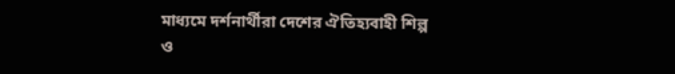মাধ্যমে দর্শনার্থীরা দেশের ঐতিহ্যবাহী শিল্প ও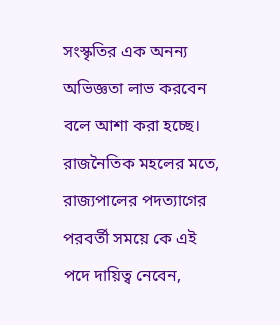সংস্কৃতির এক অনন্য অভিজ্ঞতা লাভ করবেন বলে আশা করা হচ্ছে। রাজনৈতিক মহলের মতে, রাজ্যপালের পদত্যাগের পরবর্তী সময়ে কে এই পদে দায়িত্ব নেবেন,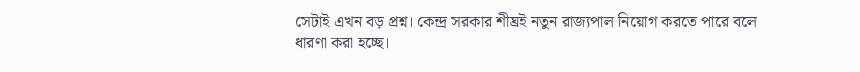সেটাই এখন বড় প্রশ্ন। কেন্দ্র সরকার শীঘ্রই নতুন রাজ্যপাল নিয়োগ করতে পারে বলে ধারণা করা হচ্ছে।